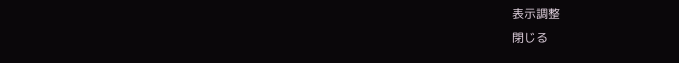表示調整
閉じる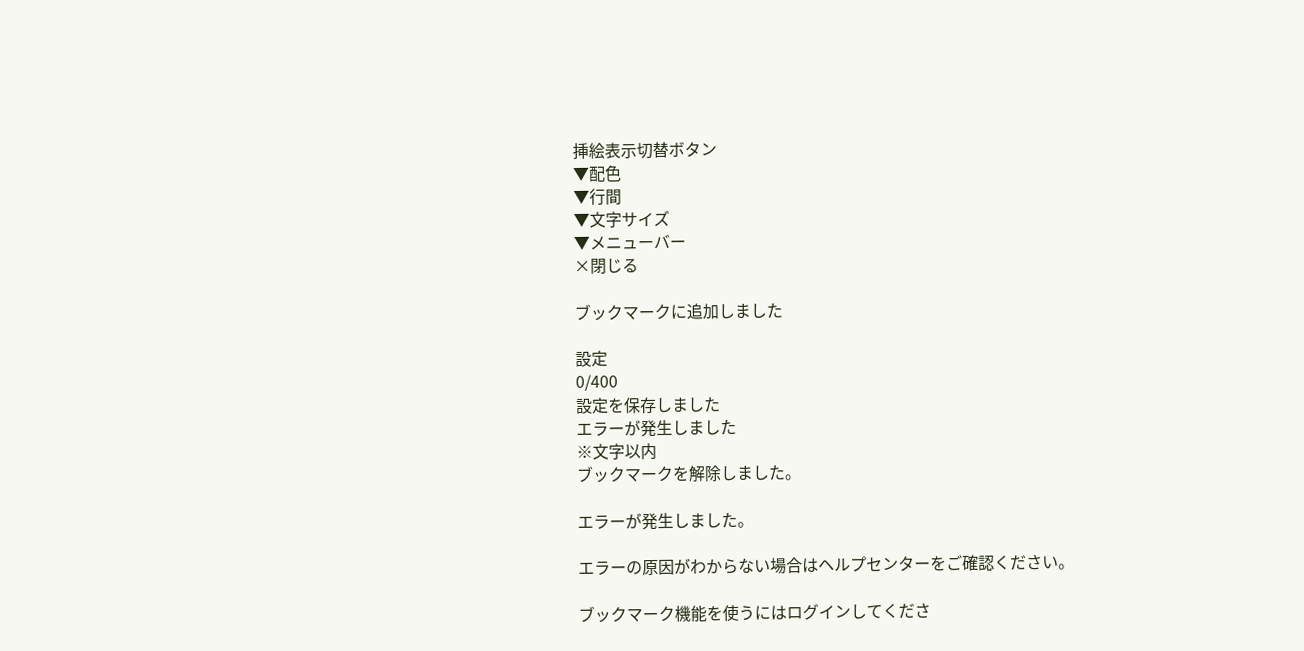挿絵表示切替ボタン
▼配色
▼行間
▼文字サイズ
▼メニューバー
×閉じる

ブックマークに追加しました

設定
0/400
設定を保存しました
エラーが発生しました
※文字以内
ブックマークを解除しました。

エラーが発生しました。

エラーの原因がわからない場合はヘルプセンターをご確認ください。

ブックマーク機能を使うにはログインしてくださ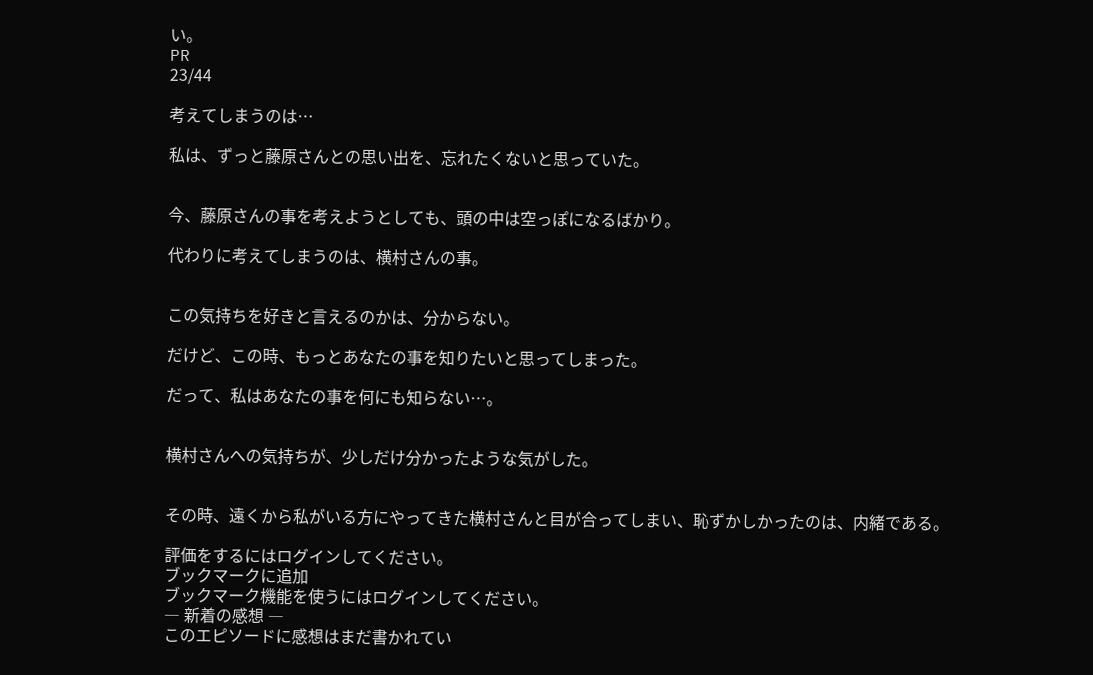い。
PR
23/44

考えてしまうのは…

私は、ずっと藤原さんとの思い出を、忘れたくないと思っていた。


今、藤原さんの事を考えようとしても、頭の中は空っぽになるばかり。

代わりに考えてしまうのは、横村さんの事。


この気持ちを好きと言えるのかは、分からない。

だけど、この時、もっとあなたの事を知りたいと思ってしまった。

だって、私はあなたの事を何にも知らない…。


横村さんへの気持ちが、少しだけ分かったような気がした。


その時、遠くから私がいる方にやってきた横村さんと目が合ってしまい、恥ずかしかったのは、内緒である。

評価をするにはログインしてください。
ブックマークに追加
ブックマーク機能を使うにはログインしてください。
― 新着の感想 ―
このエピソードに感想はまだ書かれてい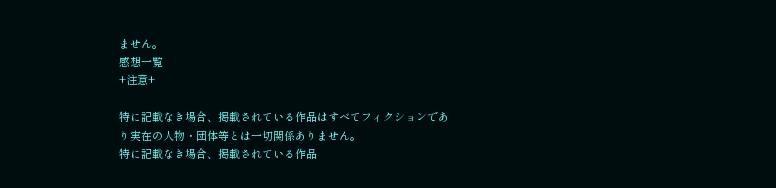ません。
感想一覧
+注意+

特に記載なき場合、掲載されている作品はすべてフィクションであり実在の人物・団体等とは一切関係ありません。
特に記載なき場合、掲載されている作品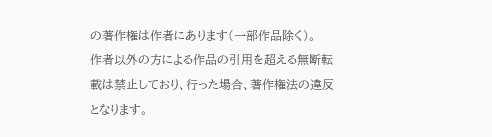の著作権は作者にあります(一部作品除く)。
作者以外の方による作品の引用を超える無断転載は禁止しており、行った場合、著作権法の違反となります。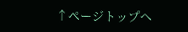↑ページトップへ